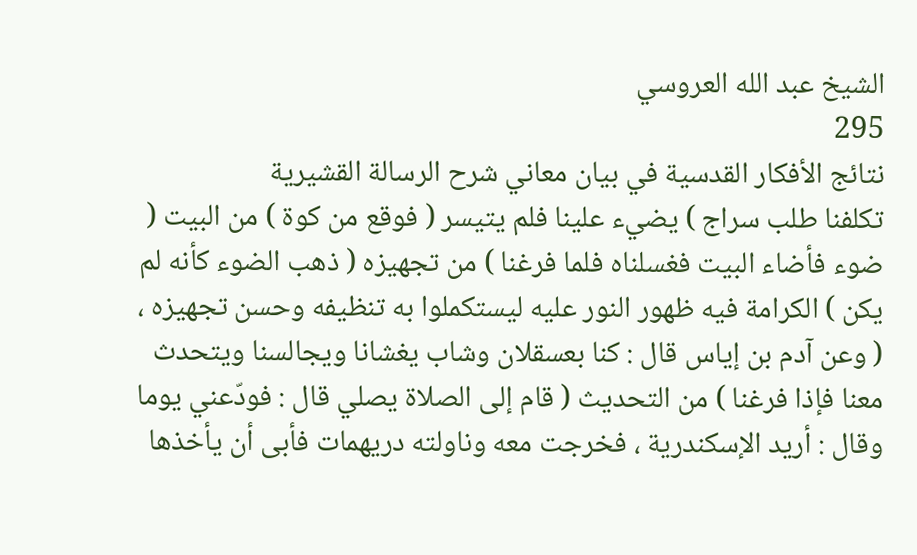الشيخ عبد الله العروسي
295
نتائج الأفكار القدسية في بيان معاني شرح الرسالة القشيرية
تكلفنا طلب سراج ) يضيء علينا فلم يتيسر ( فوقع من كوة ) من البيت ( ضوء فأضاء البيت فغسلناه فلما فرغنا ) من تجهيزه ( ذهب الضوء كأنه لم يكن ) الكرامة فيه ظهور النور عليه ليستكملوا به تنظيفه وحسن تجهيزه ، ( وعن آدم بن إياس قال : كنا بعسقلان وشاب يغشانا ويجالسنا ويتحدث معنا فإذا فرغنا ) من التحديث ( قام إلى الصلاة يصلي قال : فودّعني يوما وقال : أريد الإسكندرية ، فخرجت معه وناولته دريهمات فأبى أن يأخذها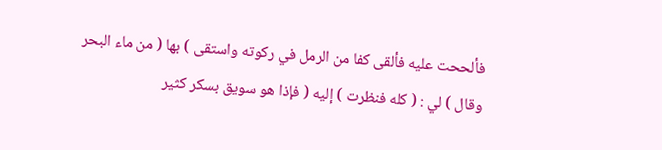فألححت عليه فألقى كفا من الرمل في ركوته واستقى ) بها ( من ماء البحر وقال ) لي : ( كله فنظرت ) إليه ( فإذا هو سويق بسكر كثير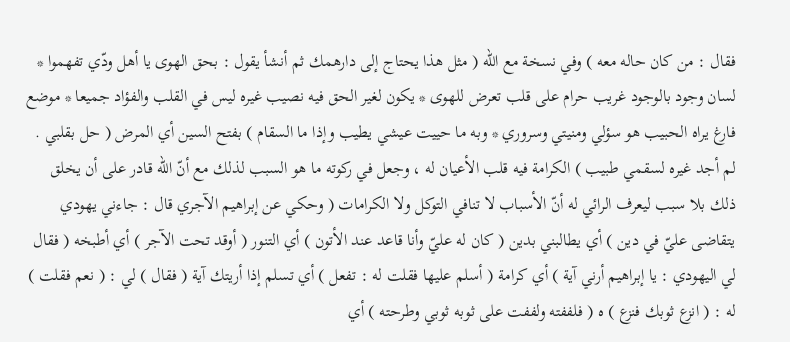فقال : من كان حاله معه ) وفي نسخة مع اللّه ( مثل هذا يحتاج إلى دارهمك ثم أنشأ يقول : بحق الهوى يا أهل ودّي تفهموا * لسان وجود بالوجود غريب حرام على قلب تعرض للهوى * يكون لغير الحق فيه نصيب غيره ليس في القلب والفؤاد جميعا * موضع فارغ يراه الحبيب هو سؤلي ومنيتي وسروري * وبه ما حييت عيشي يطيب وإذا ما السقام ) بفتح السين أي المرض ( حل بقلبي . لم أجد غيره لسقمي طبيب ) الكرامة فيه قلب الأعيان له ، وجعل في ركوته ما هو السبب لذلك مع أنّ اللّه قادر على أن يخلق ذلك بلا سبب ليعرف الرائي له أنّ الأسباب لا تنافي التوكل ولا الكرامات ( وحكي عن إبراهيم الآجري قال : جاءني يهودي يتقاضى عليّ في دين ) أي يطالبني بدين ( كان له عليّ وأنا قاعد عند الأتون ) أي التنور ( أوقد تحت الآجر ) أي أطبخه ( فقال لي اليهودي : يا إبراهيم أرني آية ) أي كرامة ( أسلم عليها فقلت له : تفعل ) أي تسلم إذا أريتك آية ( فقال ) لي : ( نعم فقلت ) له : ( انزع ثوبك فنزع ) ه ( فلففته ولففت على ثوبه ثوبي وطرحته ) أي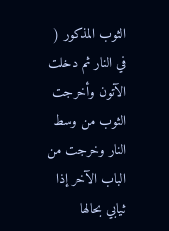الثوب المذكور ( في النار ثم دخلت الآتون وأخرجت الثوب من وسط النار وخرجت من الباب الآخر إذا ثيابي بحالها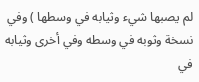لم يصبها شيء وثيابه في وسطها ) وفي نسخة وثوبه في وسطه وفي أخرى وثيابه في